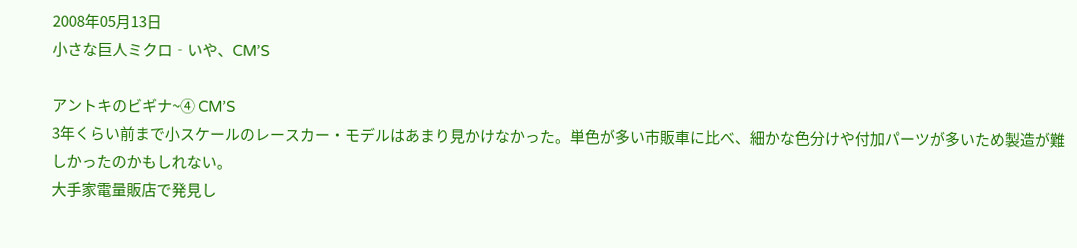2008年05月13日
小さな巨人ミクロ‐いや、CM’S

アントキのビギナ~④ CM’S
3年くらい前まで小スケールのレースカー・モデルはあまり見かけなかった。単色が多い市販車に比べ、細かな色分けや付加パーツが多いため製造が難しかったのかもしれない。
大手家電量販店で発見し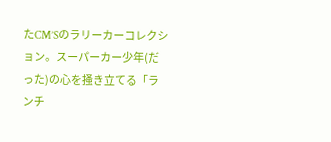たCM’Sのラリーカーコレクション。スーパーカー少年(だった)の心を掻き立てる「ランチ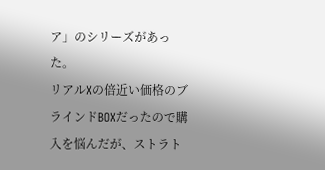ア」のシリーズがあった。
リアルXの倍近い価格のブラインドBOXだったので購入を悩んだが、ストラト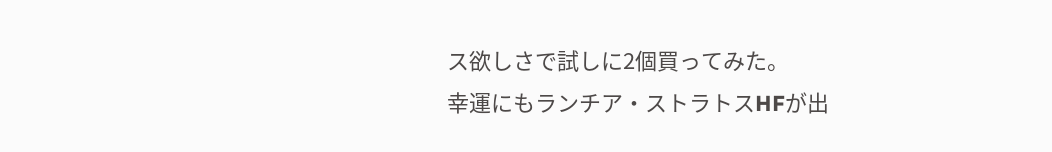ス欲しさで試しに2個買ってみた。
幸運にもランチア・ストラトスHFが出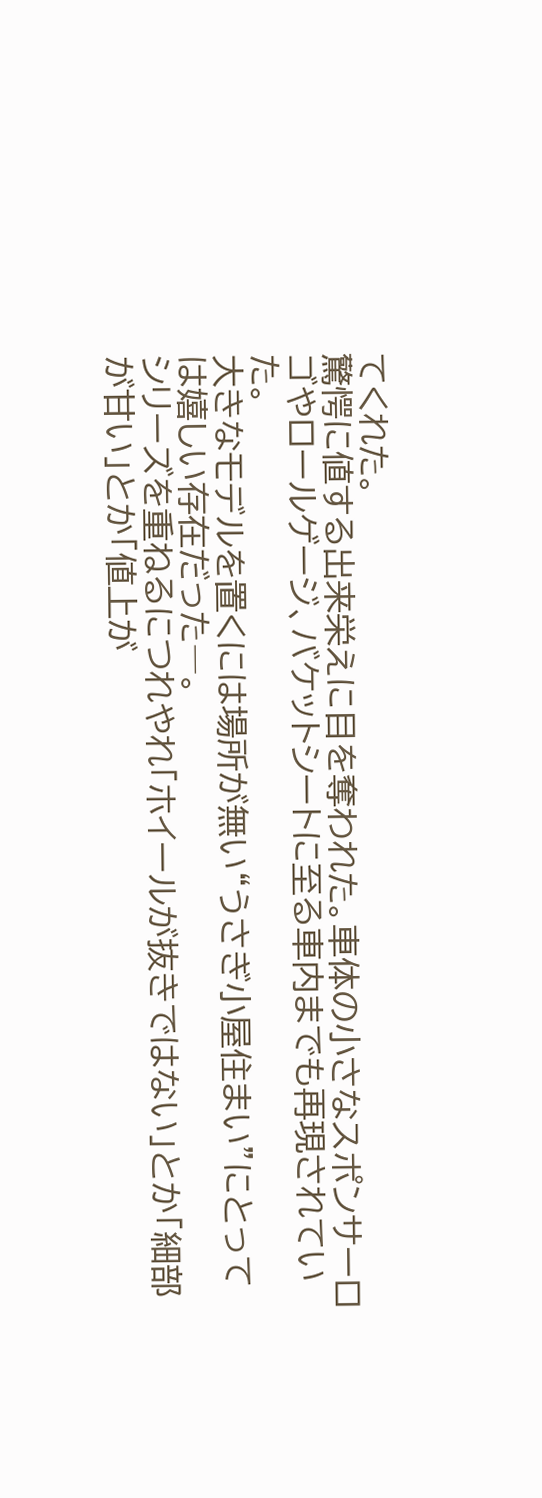てくれた。
驚愕に値する出来栄えに目を奪われた。車体の小さなスポンサーロゴやロールゲージ、バケットシートに至る車内までも再現されていた。
大きなモデルを置くには場所が無い“うさぎ小屋住まい”にとっては嬉しい存在だった―。
シリーズを重ねるにつれやれ「ホイールが抜きではない」とか「細部が甘い」とか「値上が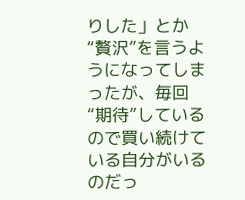りした」とか“贅沢”を言うようになってしまったが、毎回“期待”しているので買い続けている自分がいるのだっ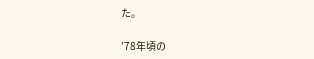た。

’78年頃の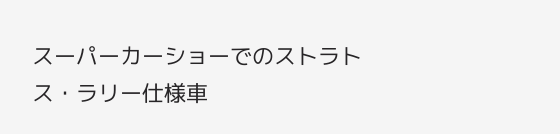スーパーカーショーでのストラトス・ラリー仕様車